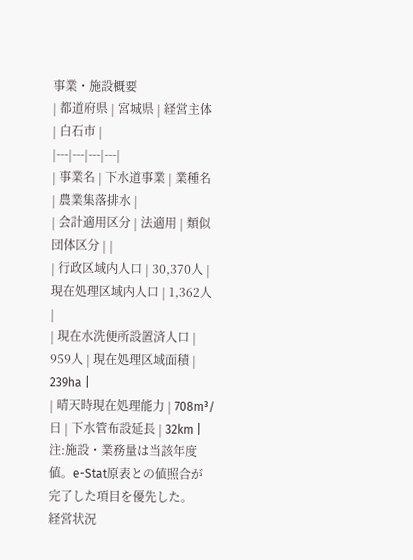事業・施設概要
| 都道府県 | 宮城県 | 経営主体 | 白石市 |
|---|---|---|---|
| 事業名 | 下水道事業 | 業種名 | 農業集落排水 |
| 会計適用区分 | 法適用 | 類似団体区分 | |
| 行政区域内人口 | 30,370人 | 現在処理区域内人口 | 1,362人 |
| 現在水洗便所設置済人口 | 959人 | 現在処理区域面積 | 239ha |
| 晴天時現在処理能力 | 708m³/日 | 下水管布設延長 | 32km |
注:施設・業務量は当該年度値。e-Stat原表との値照合が完了した項目を優先した。
経営状況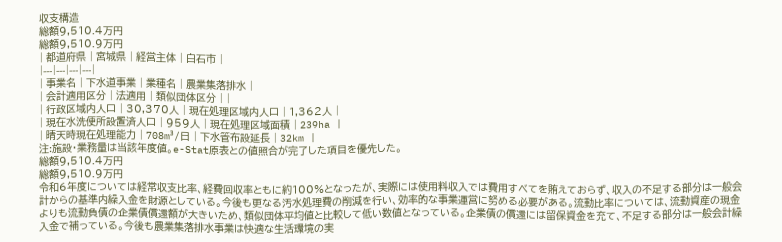収支構造
総額9,510.4万円
総額9,510.9万円
| 都道府県 | 宮城県 | 経営主体 | 白石市 |
|---|---|---|---|
| 事業名 | 下水道事業 | 業種名 | 農業集落排水 |
| 会計適用区分 | 法適用 | 類似団体区分 | |
| 行政区域内人口 | 30,370人 | 現在処理区域内人口 | 1,362人 |
| 現在水洗便所設置済人口 | 959人 | 現在処理区域面積 | 239ha |
| 晴天時現在処理能力 | 708m³/日 | 下水管布設延長 | 32km |
注:施設・業務量は当該年度値。e-Stat原表との値照合が完了した項目を優先した。
総額9,510.4万円
総額9,510.9万円
令和6年度については経常収支比率、経費回収率ともに約100%となったが、実際には使用料収入では費用すべてを賄えておらず、収入の不足する部分は一般会計からの基準内繰入金を財源としている。今後も更なる汚水処理費の削減を行い、効率的な事業運営に努める必要がある。流動比率については、流動資産の現金よりも流動負債の企業債償還額が大きいため、類似団体平均値と比較して低い数値となっている。企業債の償還には留保資金を充て、不足する部分は一般会計繰入金で補っている。今後も農業集落排水事業は快適な生活環境の実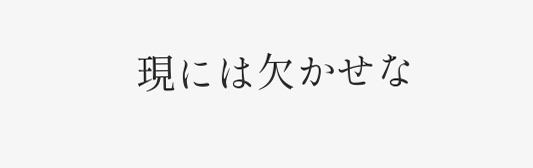現には欠かせな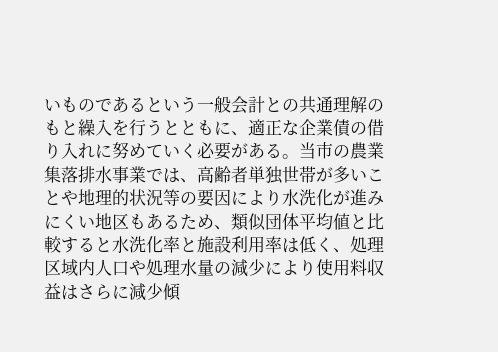いものであるという一般会計との共通理解のもと繰入を行うとともに、適正な企業債の借り入れに努めていく必要がある。当市の農業集落排水事業では、高齢者単独世帯が多いことや地理的状況等の要因により水洗化が進みにくい地区もあるため、類似団体平均値と比較すると水洗化率と施設利用率は低く、処理区域内人口や処理水量の減少により使用料収益はさらに減少傾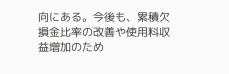向にある。今後も、累積欠損金比率の改善や使用料収益増加のため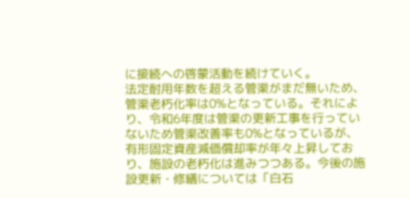に接続への啓蒙活動を続けていく。
法定耐用年数を超える管渠がまだ無いため、管渠老朽化率は0%となっている。それにより、令和6年度は管渠の更新工事を行っていないため管渠改善率も0%となっているが、有形固定資産減価償却率が年々上昇しており、施設の老朽化は進みつつある。今後の施設更新・修繕については「白石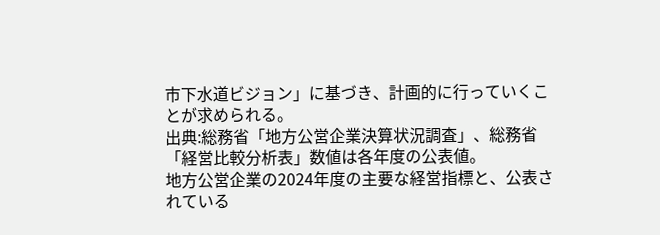市下水道ビジョン」に基づき、計画的に行っていくことが求められる。
出典:総務省「地方公営企業決算状況調査」、総務省「経営比較分析表」数値は各年度の公表値。
地方公営企業の2024年度の主要な経営指標と、公表されている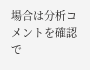場合は分析コメントを確認で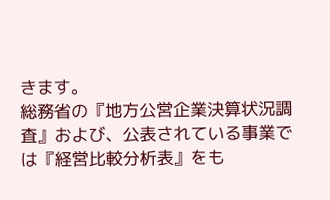きます。
総務省の『地方公営企業決算状況調査』および、公表されている事業では『経営比較分析表』をも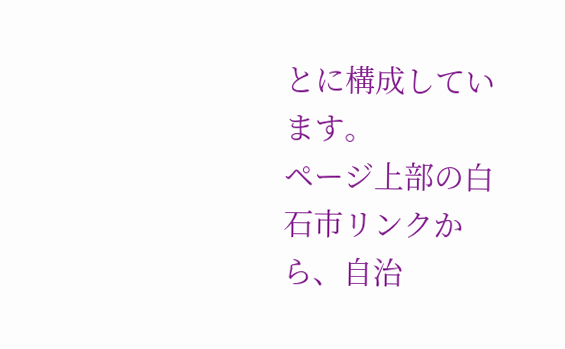とに構成しています。
ページ上部の白石市リンクから、自治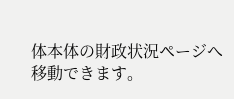体本体の財政状況ページへ移動できます。